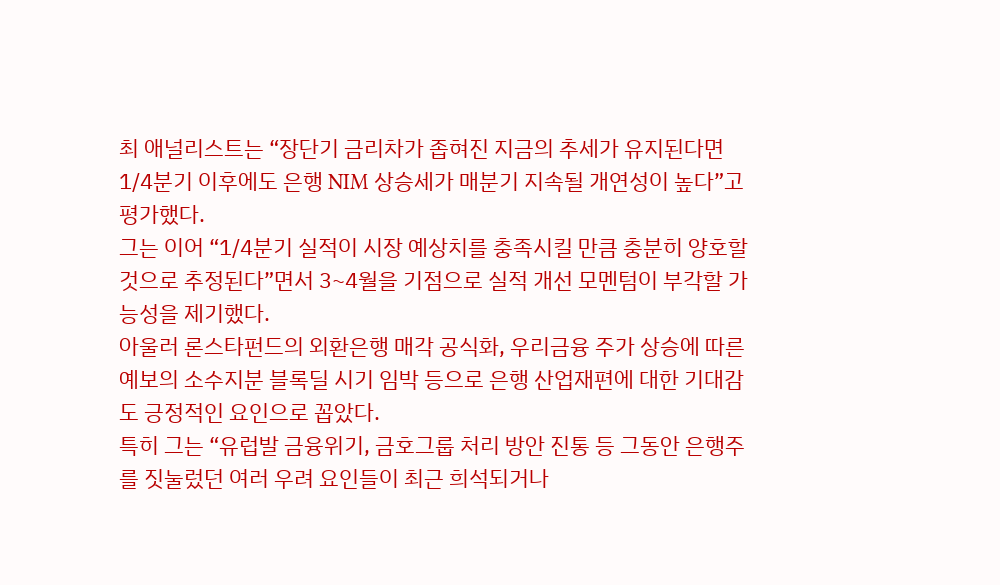최 애널리스트는 “장단기 금리차가 좁혀진 지금의 추세가 유지된다면 1/4분기 이후에도 은행 NIM 상승세가 매분기 지속될 개연성이 높다”고 평가했다.
그는 이어 “1/4분기 실적이 시장 예상치를 충족시킬 만큼 충분히 양호할 것으로 추정된다”면서 3~4월을 기점으로 실적 개선 모멘텀이 부각할 가능성을 제기했다.
아울러 론스타펀드의 외환은행 매각 공식화, 우리금융 주가 상승에 따른 예보의 소수지분 블록딜 시기 임박 등으로 은행 산업재편에 대한 기대감도 긍정적인 요인으로 꼽았다.
특히 그는 “유럽발 금융위기, 금호그룹 처리 방안 진통 등 그동안 은행주를 짓눌렀던 여러 우려 요인들이 최근 희석되거나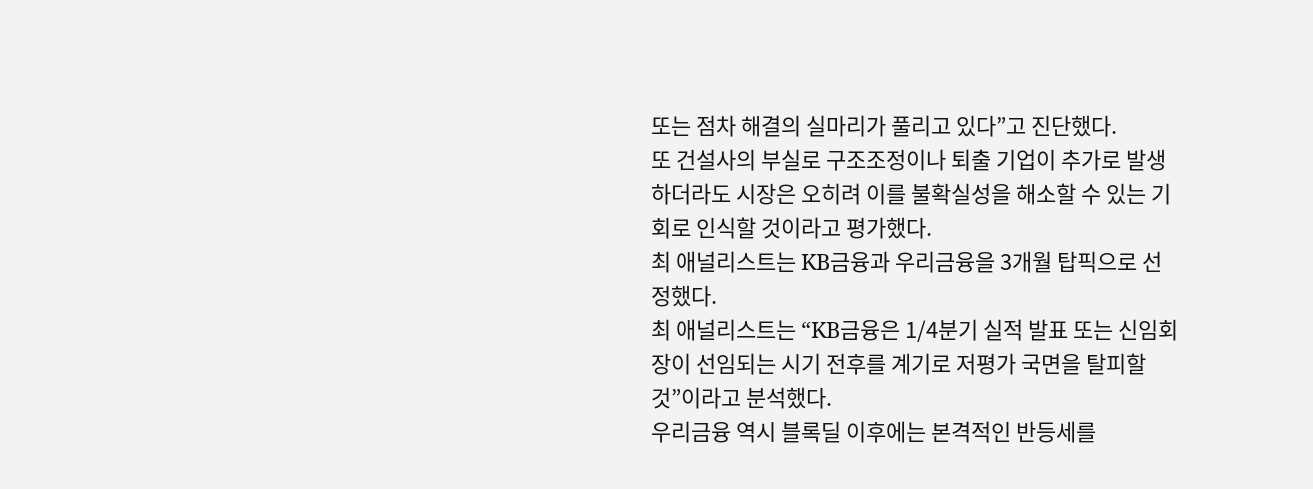또는 점차 해결의 실마리가 풀리고 있다”고 진단했다.
또 건설사의 부실로 구조조정이나 퇴출 기업이 추가로 발생하더라도 시장은 오히려 이를 불확실성을 해소할 수 있는 기회로 인식할 것이라고 평가했다.
최 애널리스트는 KB금융과 우리금융을 3개월 탑픽으로 선정했다.
최 애널리스트는 “KB금융은 1/4분기 실적 발표 또는 신임회장이 선임되는 시기 전후를 계기로 저평가 국면을 탈피할 것”이라고 분석했다.
우리금융 역시 블록딜 이후에는 본격적인 반등세를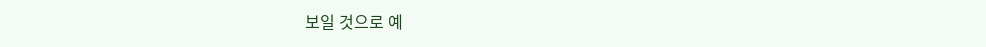보일 것으로 예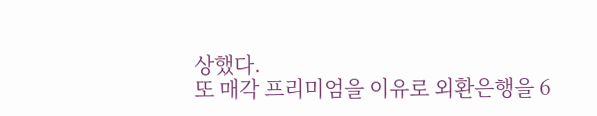상했다.
또 매각 프리미엄을 이유로 외환은행을 6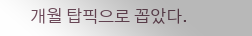개월 탑픽으로 꼽았다.